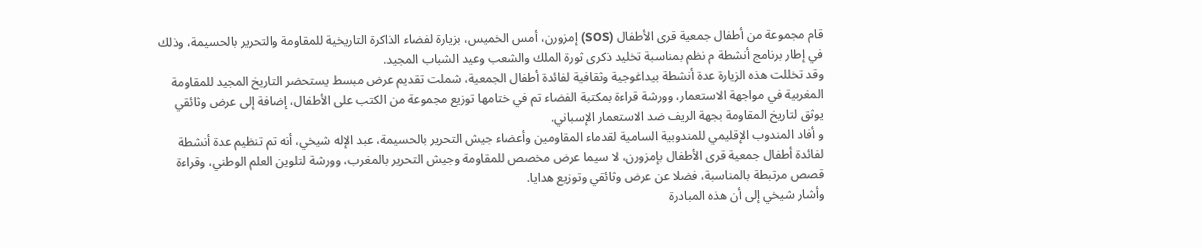قام مجموعة من أطفال جمعية قرى الأطفال (SOS) إمزورن، أمس الخميس، بزيارة لفضاء الذاكرة التاريخية للمقاومة والتحرير بالحسيمة، وذلك في إطار برنامج أنشطة م نظم بمناسبة تخليد ذكرى ثورة الملك والشعب وعيد الشباب المجيد.
وقد تخللت هذه الزيارة عدة أنشطة بيداغوجية وثقافية لفائدة أطفال الجمعية، شملت تقديم عرض مبسط يستحضر التاريخ المجيد للمقاومة المغربية في مواجهة الاستعمار، وورشة قراءة بمكتبة الفضاء تم في ختامها توزيع مجموعة من الكتب على الأطفال، إضافة إلى عرض وثائقي يوثق لتاريخ المقاومة بجهة الريف ضد الاستعمار الإسباني.
و أفاد المندوب الإقليمي للمندوبية السامية لقدماء المقاومين وأعضاء جيش التحرير بالحسيمة، عبد الإله شيخي، أنه تم تنظيم عدة أنشطة لفائدة أطفال جمعية قرى الأطفال بإمزورن، لا سيما عرض مخصص للمقاومة وجيش التحرير بالمغرب، وورشة لتلوين العلم الوطني، وقراءة قصص مرتبطة بالمناسبة، فضلا عن عرض وثائقي وتوزيع هدايا.
وأشار شيخي إلى أن هذه المبادرة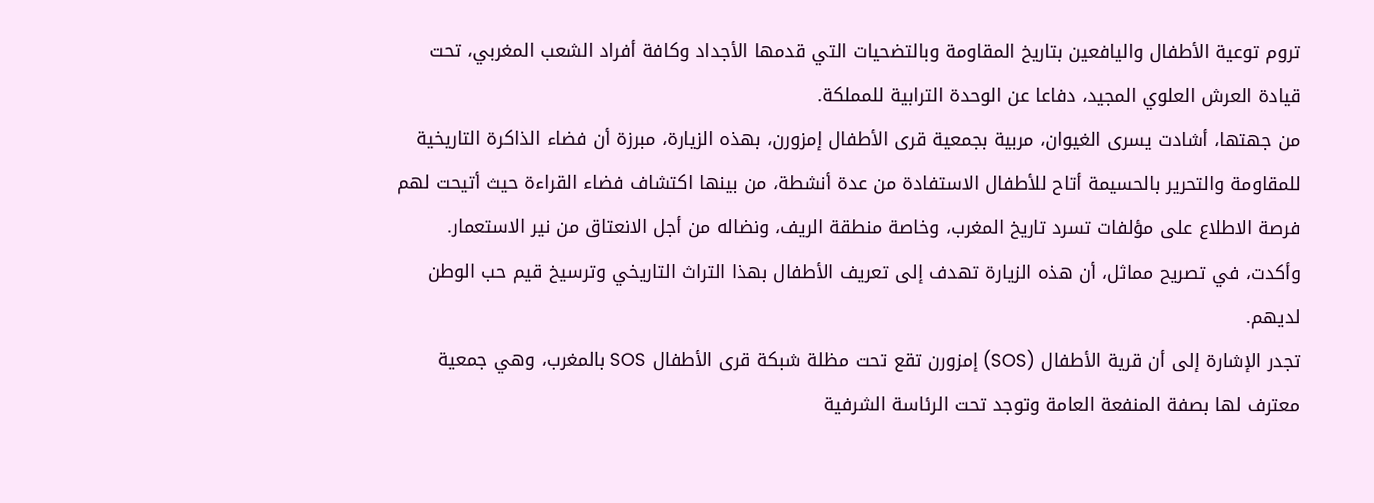تروم توعية الأطفال واليافعين بتاريخ المقاومة وبالتضحيات التي قدمها الأجداد وكافة أفراد الشعب المغربي، تحت قيادة العرش العلوي المجيد، دفاعا عن الوحدة الترابية للمملكة.
من جهتها، أشادت يسرى الغيوان، مربية بجمعية قرى الأطفال إمزورن، بهذه الزيارة، مبرزة أن فضاء الذاكرة التاريخية للمقاومة والتحرير بالحسيمة أتاح للأطفال الاستفادة من عدة أنشطة، من بينها اكتشاف فضاء القراءة حيث أتيحت لهم فرصة الاطلاع على مؤلفات تسرد تاريخ المغرب، وخاصة منطقة الريف، ونضاله من أجل الانعتاق من نير الاستعمار.
وأكدت، في تصريح مماثل، أن هذه الزيارة تهدف إلى تعريف الأطفال بهذا التراث التاريخي وترسيخ قيم حب الوطن لديهم.
تجدر الإشارة إلى أن قرية الأطفال (SOS) إمزورن تقع تحت مظلة شبكة قرى الأطفال SOS بالمغرب، وهي جمعية معترف لها بصفة المنفعة العامة وتوجد تحت الرئاسة الشرفية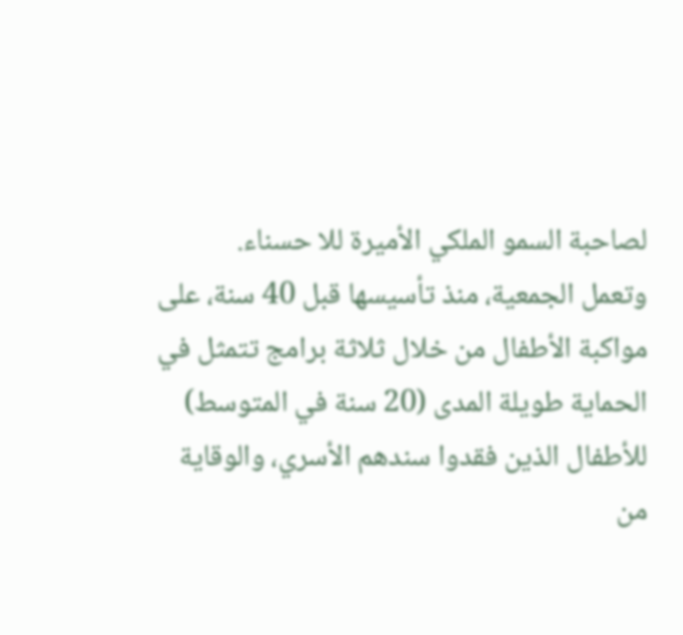لصاحبة السمو الملكي الأميرة للا حسناء.
وتعمل الجمعية، منذ تأسيسها قبل 40 سنة، على مواكبة الأطفال من خلال ثلاثة برامج تتمثل في الحماية طويلة المدى (20 سنة في المتوسط) للأطفال الذين فقدوا سندهم الأسري، والوقاية من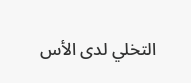التخلي لدى الأس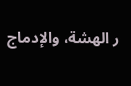ر الهشة، والإدماج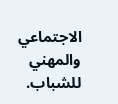الاجتماعي والمهني للشباب.